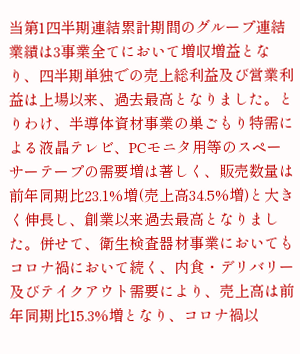当第1四半期連結累計期間のグループ連結業績は3事業全てにおいて増収増益となり、四半期単独での売上総利益及び営業利益は上場以来、過去最高となりました。とりわけ、半導体資材事業の巣ごもり特需による液晶テレビ、PCモニタ用等のスペーサーテープの需要増は著しく、販売数量は前年同期比23.1%増(売上高34.5%増)と大きく伸長し、創業以来過去最高となりました。併せて、衛生検査器材事業においてもコロナ禍において続く、内食・デリバリー及びテイクアウト需要により、売上高は前年同期比15.3%増となり、コロナ禍以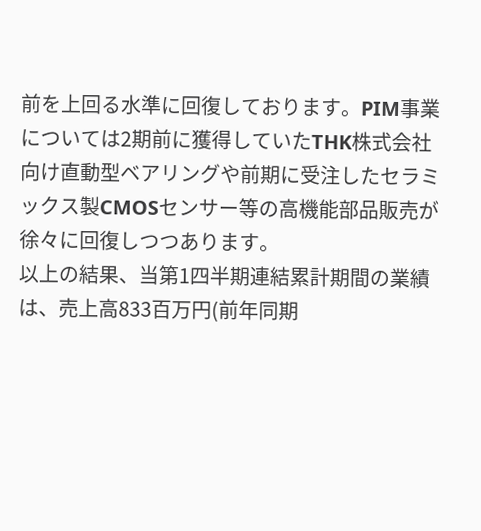前を上回る水準に回復しております。PIM事業については2期前に獲得していたTHK株式会社向け直動型ベアリングや前期に受注したセラミックス製CMOSセンサー等の高機能部品販売が徐々に回復しつつあります。
以上の結果、当第1四半期連結累計期間の業績は、売上高833百万円(前年同期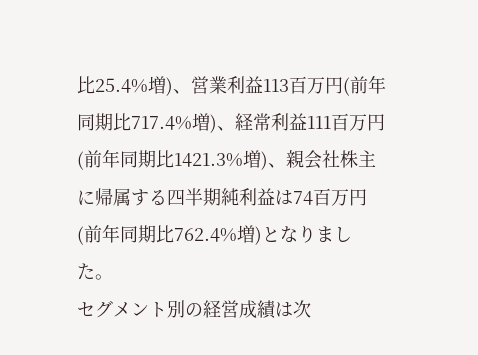比25.4%増)、営業利益113百万円(前年同期比717.4%増)、経常利益111百万円(前年同期比1421.3%増)、親会社株主に帰属する四半期純利益は74百万円(前年同期比762.4%増)となりました。
セグメント別の経営成績は次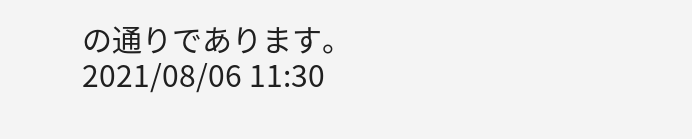の通りであります。
2021/08/06 11:30